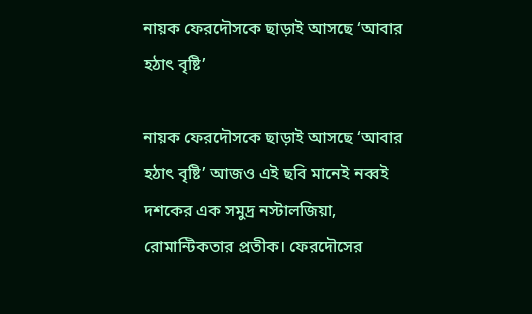নায়ক ফেরদৌসকে ছাড়াই আসছে ‘আবার হঠাৎ বৃষ্টি’

নায়ক ফেরদৌসকে ছাড়াই আসছে ‘আবার হঠাৎ বৃষ্টি’ আজও এই ছবি মানেই নব্বই দশকের এক সমুদ্র নস্টালজিয়া, রোমান্টিকতার প্রতীক। ফেরদৌসের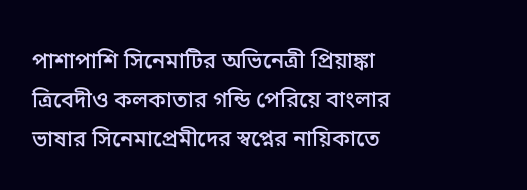পাশাপাশি সিনেমাটির অভিনেত্রী প্রিয়াঙ্কা ত্রিবেদীও কলকাতার গন্ডি পেরিয়ে বাংলার ভাষার সিনেমাপ্রেমীদের স্বপ্নের নায়িকাতে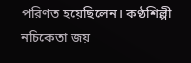পরিণত হয়েছিলেন। কণ্ঠশিল্পী নচিকেতা জয়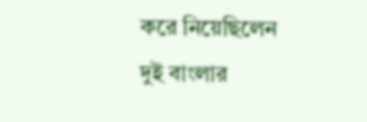করে নিয়েছিলেন দুই বাংলার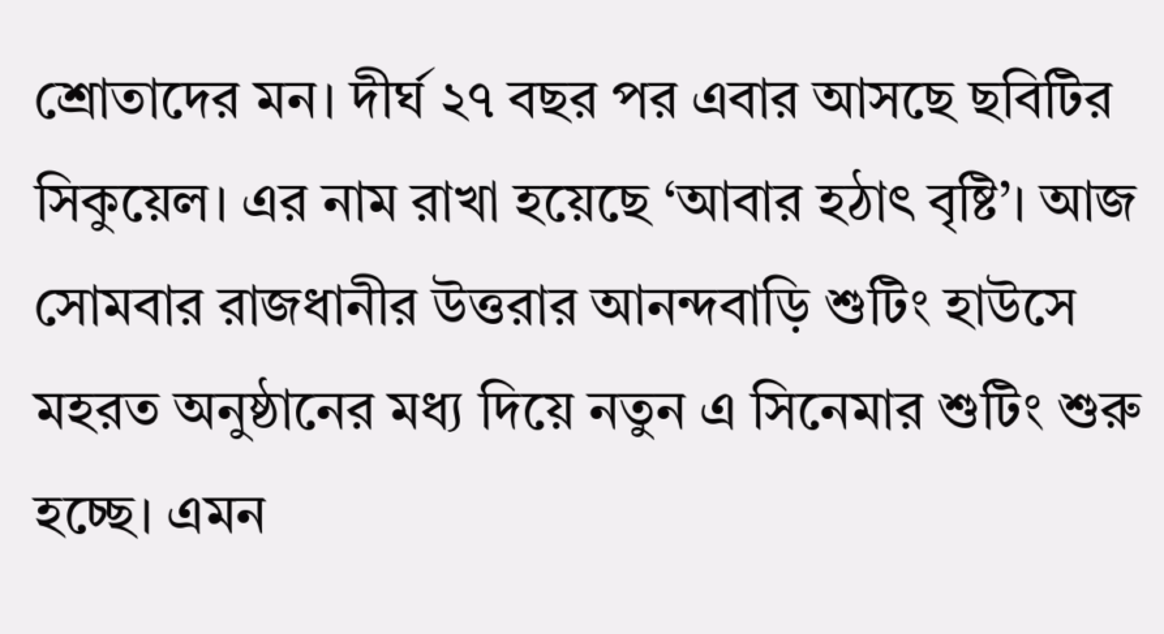শ্রোতাদের মন। দীর্ঘ ২৭ বছর পর এবার আসছে ছবিটির সিকুয়েল। এর নাম রাখা হয়েছে ‘আবার হঠাৎ বৃষ্টি’। আজ সোমবার রাজধানীর উত্তরার আনন্দবাড়ি শুটিং হাউসে মহরত অনুষ্ঠানের মধ্য দিয়ে নতুন এ সিনেমার শুটিং শুরু হচ্ছে। এমন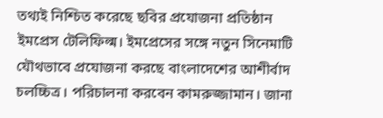তথ্যই নিশ্চিত করেছে ছবির প্রযোজনা প্রতিষ্ঠান ইমপ্রেস টেলিফিল্ম। ইমপ্রেসের সঙ্গে নতুন সিনেমাটি যৌথভাবে প্রযোজনা করছে বাংলাদেশের আশীর্বাদ চলচ্চিত্র। পরিচালনা করবেন কামরুজ্জামান। জানা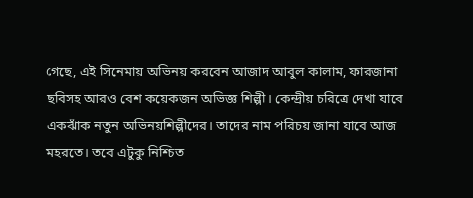গেছে, এই সিনেমায় অভিনয় করবেন আজাদ আবুল কালাম, ফারজানা ছবিসহ আরও বেশ কয়েকজন অভিজ্ঞ শিল্পী। কেন্দ্রীয় চরিত্রে দেখা যাবে একঝাঁক নতুন অভিনয়শিল্পীদের। তাদের নাম পরিচয় জানা যাবে আজ মহরতে। তবে এটুকু নিশ্চিত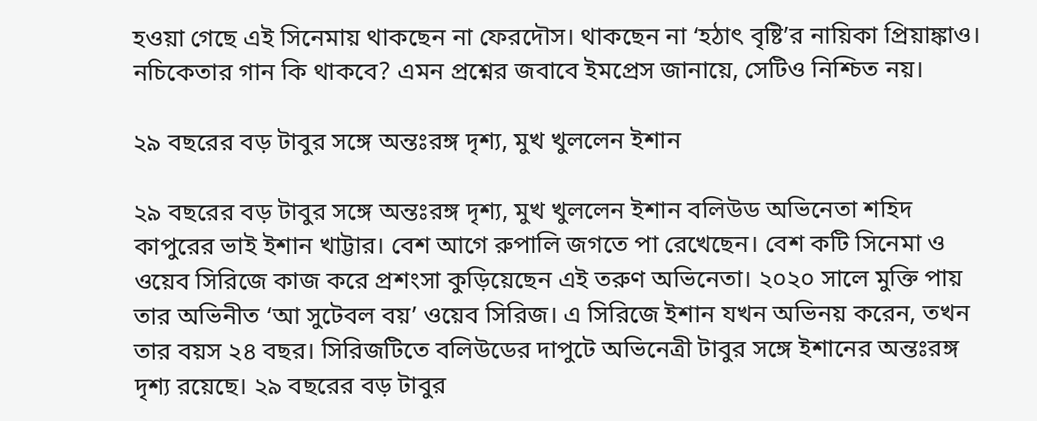হওয়া গেছে এই সিনেমায় থাকছেন না ফেরদৌস। থাকছেন না ‘হঠাৎ বৃষ্টি’র নায়িকা প্রিয়াঙ্কাও। নচিকেতার গান কি থাকবে? এমন প্রশ্নের জবাবে ইমপ্রেস জানায়ে, সেটিও নিশ্চিত নয়।

২৯ বছরের বড় টাবুর সঙ্গে অন্তঃরঙ্গ দৃশ্য, মুখ খুললেন ইশান

২৯ বছরের বড় টাবুর সঙ্গে অন্তঃরঙ্গ দৃশ্য, মুখ খুললেন ইশান বলিউড অভিনেতা শহিদ কাপুরের ভাই ইশান খাট্টার। বেশ আগে রুপালি জগতে পা রেখেছেন। বেশ কটি সিনেমা ও ওয়েব সিরিজে কাজ করে প্রশংসা কুড়িয়েছেন এই তরুণ অভিনেতা। ২০২০ সালে মুক্তি পায় তার অভিনীত ‘আ সুটেবল বয়’ ওয়েব সিরিজ। এ সিরিজে ইশান যখন অভিনয় করেন, তখন তার বয়স ২৪ বছর। সিরিজটিতে বলিউডের দাপুটে অভিনেত্রী টাবুর সঙ্গে ইশানের অন্তঃরঙ্গ দৃশ্য রয়েছে। ২৯ বছরের বড় টাবুর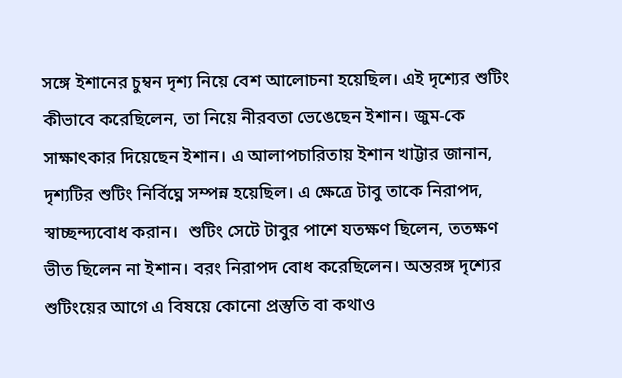সঙ্গে ইশানের চুম্বন দৃশ্য নিয়ে বেশ আলোচনা হয়েছিল। এই দৃশ্যের শুটিং কীভাবে করেছিলেন, তা নিয়ে নীরবতা ভেঙেছেন ইশান। জুম-কে সাক্ষাৎকার দিয়েছেন ইশান। এ আলাপচারিতায় ইশান খাট্টার জানান, দৃশ্যটির শুটিং নির্বিঘ্নে সম্পন্ন হয়েছিল। এ ক্ষেত্রে টাবু তাকে নিরাপদ, স্বাচ্ছন্দ্যবোধ করান।  শুটিং সেটে টাবুর পাশে যতক্ষণ ছিলেন, ততক্ষণ ভীত ছিলেন না ইশান। বরং নিরাপদ বোধ করেছিলেন। অন্তরঙ্গ দৃশ্যের শুটিংয়ের আগে এ বিষয়ে কোনো প্রস্তুতি বা কথাও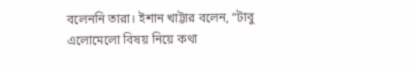বলেননি তারা। ইশান খাট্টার বলেন, “টাবু এলোমেলো বিষয় নিয়ে কথা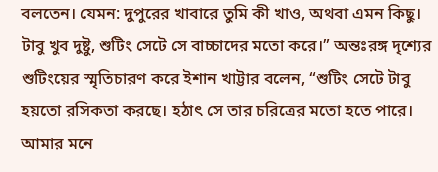বলতেন। যেমন: দুপুরের খাবারে তুমি কী খাও, অথবা এমন কিছু। টাবু খুব দুষ্টু, শুটিং সেটে সে বাচ্চাদের মতো করে।” অন্তঃরঙ্গ দৃশ্যের শুটিংয়ের স্মৃতিচারণ করে ইশান খাট্টার বলেন, “শুটিং সেটে টাবু হয়তো রসিকতা করছে। হঠাৎ সে তার চরিত্রের মতো হতে পারে। আমার মনে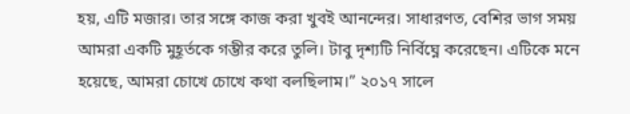হয়, এটি মজার। তার সঙ্গে কাজ করা খুবই আনন্দের। সাধারণত, বেশির ভাগ সময় আমরা একটি মুহূর্তকে গম্ভীর করে তুলি। টাবু দৃশ্যটি নির্বিঘ্নে করেছেন। এটিকে মনে হয়েছে, আমরা চোখে চোখে কথা বলছিলাম।” ২০১৭ সালে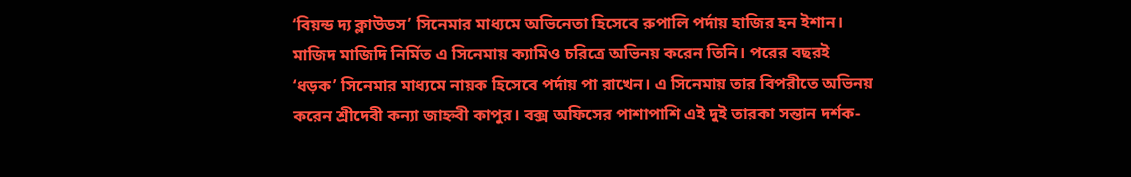‘বিয়ন্ড দ্য ক্লাউডস’ সিনেমার মাধ্যমে অভিনেতা হিসেবে রুপালি পর্দায় হাজির হন ইশান। মাজিদ মাজিদি নির্মিত এ সিনেমায় ক্যামিও চরিত্রে অভিনয় করেন তিনি। পরের বছরই ‘ধড়ক’ সিনেমার মাধ্যমে নায়ক হিসেবে পর্দায় পা রাখেন। এ সিনেমায় তার বিপরীতে অভিনয় করেন শ্রীদেবী কন্যা জাহ্নবী কাপুর। বক্স অফিসের পাশাপাশি এই দুই তারকা সন্তান দর্শক-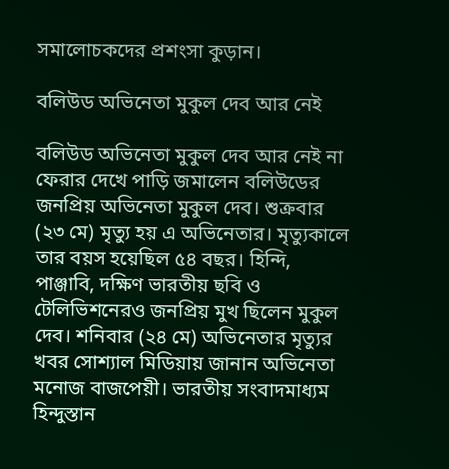সমালোচকদের প্রশংসা কুড়ান।

বলিউড অভিনেতা মুকুল দেব আর নেই

বলিউড অভিনেতা মুকুল দেব আর নেই না ফেরার দেখে পাড়ি জমালেন বলিউডের জনপ্রিয় অভিনেতা মুকুল দেব। শুক্রবার (২৩ মে) মৃত্যু হয় এ অভিনেতার। মৃত্যুকালে তার বয়স হয়েছিল ৫৪ বছর। হিন্দি, পাঞ্জাবি, দক্ষিণ ভারতীয় ছবি ও টেলিভিশনেরও জনপ্রিয় মুখ ছিলেন মুকুল দেব। শনিবার (২৪ মে) অভিনেতার মৃত্যুর খবর সোশ্যাল মিডিয়ায় জানান অভিনেতা মনোজ বাজপেয়ী। ভারতীয় সংবাদমাধ্যম হিন্দুস্তান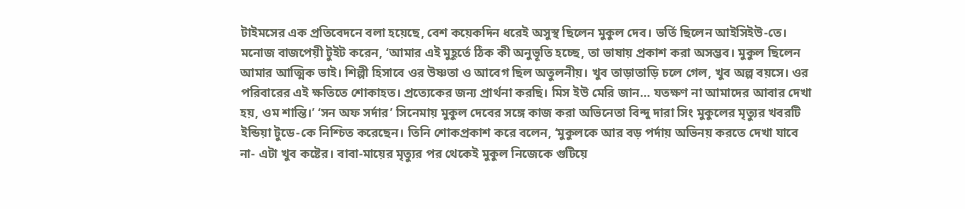টাইমসের এক প্রতিবেদনে বলা হয়েছে, বেশ কয়েকদিন ধরেই অসুস্থ ছিলেন মুকুল দেব। ভর্তি ছিলেন আইসিইউ-তে। মনোজ বাজপেয়ী টুইট করেন, ‘আমার এই মুহূর্তে ঠিক কী অনুভূতি হচ্ছে, তা ভাষায় প্রকাশ করা অসম্ভব। মুকুল ছিলেন আমার আত্মিক ভাই। শিল্পী হিসাবে ওর উষ্ণতা ও আবেগ ছিল অতুলনীয়। খুব তাড়াতাড়ি চলে গেল, খুব অল্প বয়সে। ওর পরিবারের এই ক্ষতিতে শোকাহত। প্রত্যেকের জন্য প্রার্থনা করছি। মিস ইউ মেরি জান… যতক্ষণ না আমাদের আবার দেখা হয়, ওম শান্তি।’ ‘সন অফ সর্দার’ সিনেমায় মুকুল দেবের সঙ্গে কাজ করা অভিনেতা বিন্দু দারা সিং মুকুলের মৃত্যুর খবরটি ইন্ডিয়া টুডে-কে নিশ্চিত করেছেন। তিনি শোকপ্রকাশ করে বলেন, ‘মুকুলকে আর বড় পর্দায় অভিনয় করতে দেখা যাবে না- এটা খুব কষ্টের। বাবা-মায়ের মৃত্যুর পর থেকেই মুকুল নিজেকে গুটিয়ে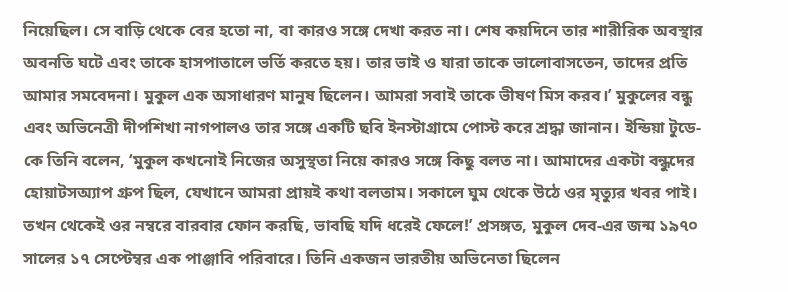নিয়েছিল। সে বাড়ি থেকে বের হতো না, বা কারও সঙ্গে দেখা করত না। শেষ কয়দিনে তার শারীরিক অবস্থার অবনতি ঘটে এবং তাকে হাসপাতালে ভর্তি করতে হয়। তার ভাই ও যারা তাকে ভালোবাসতেন, তাদের প্রতি আমার সমবেদনা। মুকুল এক অসাধারণ মানুষ ছিলেন। আমরা সবাই তাকে ভীষণ মিস করব।’ মুকুলের বন্ধু এবং অভিনেত্রী দীপশিখা নাগপালও তার সঙ্গে একটি ছবি ইনস্টাগ্রামে পোস্ট করে শ্রদ্ধা জানান। ইন্ডিয়া টুডে-কে তিনি বলেন, ‘মুকুল কখনোই নিজের অসুস্থতা নিয়ে কারও সঙ্গে কিছু বলত না। আমাদের একটা বন্ধুদের হোয়াটসঅ্যাপ গ্রুপ ছিল, যেখানে আমরা প্রায়ই কথা বলতাম। সকালে ঘুম থেকে উঠে ওর মৃত্যুর খবর পাই। তখন থেকেই ওর নম্বরে বারবার ফোন করছি, ভাবছি যদি ধরেই ফেলে!’ প্রসঙ্গত, মুকুল দেব-এর জন্ম ১৯৭০ সালের ১৭ সেপ্টেম্বর এক পাঞ্জাবি পরিবারে। তিনি একজন ভারতীয় অভিনেতা ছিলেন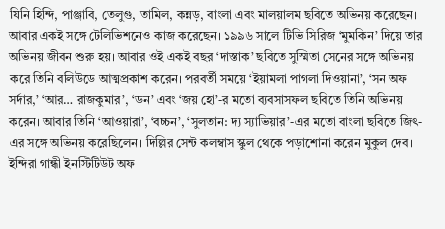যিনি হিন্দি, পাঞ্জাবি, তেলুগু, তামিল, কন্নড়, বাংলা এবং মালয়ালম ছবিতে অভিনয় করেছেন। আবার একই সঙ্গে টেলিভিশনেও কাজ করেছেন। ১৯৯৬ সালে টিভি সিরিজ ‘মুমকিন’ দিয়ে তার অভিনয় জীবন শুরু হয়। আবার ওই একই বছর ‘দাস্তাক’ ছবিতে সুস্মিতা সেনের সঙ্গে অভিনয় করে তিনি বলিউডে আত্মপ্রকাশ করেন। পরবর্তী সময়ে ‘ইয়ামলা পাগলা দিওয়ানা’, ‘সন অফ সর্দার,’ ‘আর… রাজকুমার’, ‘ডন’ এবং ‘জয় হো’-র মতো ব্যবসাসফল ছবিতে তিনি অভিনয় করেন। আবার তিনি ‘আওয়ারা’, ‘বচ্চন’, ‘সুলতান: দ্য স্যাভিয়ার’-এর মতো বাংলা ছবিতে জিৎ-এর সঙ্গে অভিনয় করেছিলেন। দিল্লির সেন্ট কলম্বাস স্কুল থেকে পড়াশোনা করেন মুকুল দেব। ইন্দিরা গান্ধী ইনস্টিটিউট অফ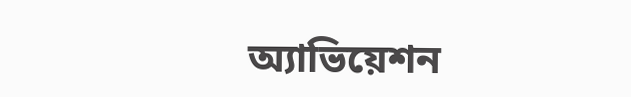অ্যাভিয়েশন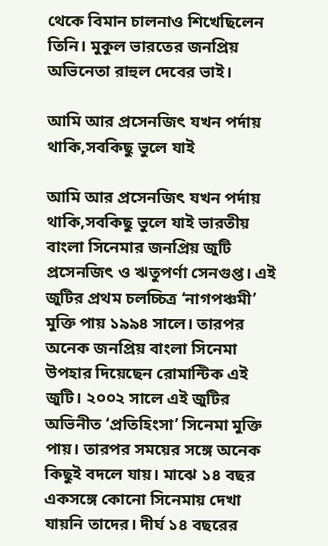থেকে বিমান চালনাও শিখেছিলেন তিনি। মুকুল ভারতের জনপ্রিয় অভিনেতা রাহুল দেবের ভাই।

আমি আর প্রসেনজিৎ যখন পর্দায় থাকি,সবকিছু ভুলে যাই

আমি আর প্রসেনজিৎ যখন পর্দায় থাকি,সবকিছু ভুলে যাই ভারতীয় বাংলা সিনেমার জনপ্রিয় জুটি প্রসেনজিৎ ও ঋতুপর্ণা সেনগুপ্ত। এই জুটির প্রথম চলচ্চিত্র ‘নাগপঞ্চমী’ মুক্তি পায় ১৯৯৪ সালে। তারপর অনেক জনপ্রিয় বাংলা সিনেমা উপহার দিয়েছেন রোমান্টিক এই জুটি। ২০০২ সালে এই জুটির অভিনীত ‘প্রতিহিংসা’ সিনেমা মুক্তি পায়। তারপর সময়ের সঙ্গে অনেক কিছুই বদলে যায়। মাঝে ১৪ বছর একসঙ্গে কোনো সিনেমায় দেখা যায়নি তাদের। দীর্ঘ ১৪ বছরের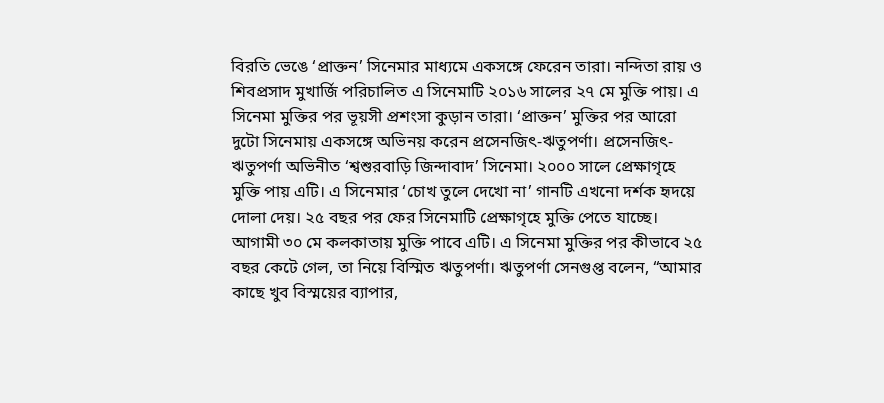বিরতি ভেঙে ‘প্রাক্তন’ সিনেমার মাধ্যমে একসঙ্গে ফেরেন তারা। নন্দিতা রায় ও শিবপ্রসাদ মুখার্জি পরিচালিত এ সিনেমাটি ২০১৬ সালের ২৭ মে মুক্তি পায়। এ সিনেমা মুক্তির পর ভূয়সী প্রশংসা কুড়ান তারা। ‘প্রাক্তন’ মুক্তির পর আরো দুটো সিনেমায় একসঙ্গে অভিনয় করেন প্রসেনজিৎ-ঋতুপর্ণা। প্রসেনজিৎ-ঋতুপর্ণা অভিনীত ‘শ্বশুরবাড়ি জিন্দাবাদ’ সিনেমা। ২০০০ সালে প্রেক্ষাগৃহে মুক্তি পায় এটি। এ সিনেমার ‘চোখ তুলে দেখো না’ গানটি এখনো দর্শক হৃদয়ে দোলা দেয়। ২৫ বছর পর ফের সিনেমাটি প্রেক্ষাগৃহে মুক্তি পেতে যাচ্ছে। আগামী ৩০ মে কলকাতায় মুক্তি পাবে এটি। এ সিনেমা মুক্তির পর কীভাবে ২৫ বছর কেটে গেল, তা নিয়ে বিস্মিত ঋতুপর্ণা। ঋতুপর্ণা সেনগুপ্ত বলেন, “আমার কাছে খুব বিস্ময়ের ব্যাপার,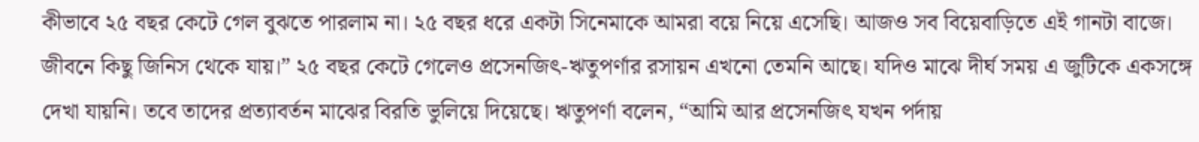কীভাবে ২৫ বছর কেটে গেল বুঝতে পারলাম না। ২৫ বছর ধরে একটা সিনেমাকে আমরা বয়ে নিয়ে এসেছি। আজও সব বিয়েবাড়িতে এই গানটা বাজে। জীবনে কিছু জিনিস থেকে যায়।” ২৫ বছর কেটে গেলেও প্রসেনজিৎ-ঋতুপর্ণার রসায়ন এখনো তেমনি আছে। যদিও মাঝে দীর্ঘ সময় এ জুটিকে একসঙ্গে দেখা যায়নি। তবে তাদের প্রত্যাবর্তন মাঝের বিরতি ভুলিয়ে দিয়েছে। ঋতুপর্ণা বলেন, “আমি আর প্রসেনজিৎ যখন পর্দায়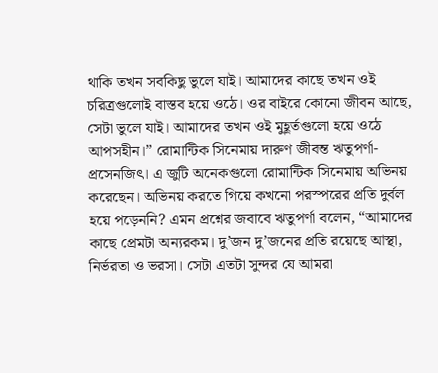থাকি তখন সবকিছু ভুলে যাই। আমাদের কাছে তখন ওই চরিত্রগুলোই বাস্তব হয়ে ওঠে। ওর বাইরে কোনো জীবন আছে, সেটা ভুলে যাই। আমাদের তখন ওই মুহূর্তগুলো হয়ে ওঠে আপসহীন।” রোমান্টিক সিনেমায় দারুণ জীবন্ত ঋতুপর্ণা-প্রসেনজিৎ। এ জুটি অনেকগুলো রোমান্টিক সিনেমায় অভিনয় করেছেন। অভিনয় করতে গিয়ে কখনো পরস্পরের প্রতি দুর্বল হয়ে পড়েননি? এমন প্রশ্নের জবাবে ঋতুপর্ণা বলেন, “আমাদের কাছে প্রেমটা অন্যরকম। দু’জন দু’জনের প্রতি রয়েছে আস্থা, নির্ভরতা ও ভরসা। সেটা এতটা সুন্দর যে আমরা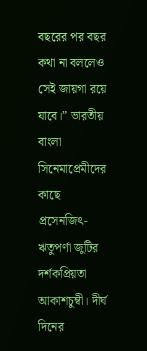বছরের পর বছর কথা না বললেও সেই জায়গা রয়ে যাবে।” ভারতীয় বাংলা সিনেমাপ্রেমীদের কাছে প্রসেনজিৎ-ঋতুপর্ণা জুটির দর্শকপ্রিয়তা আকাশচুম্বী। দীর্ঘ দিনের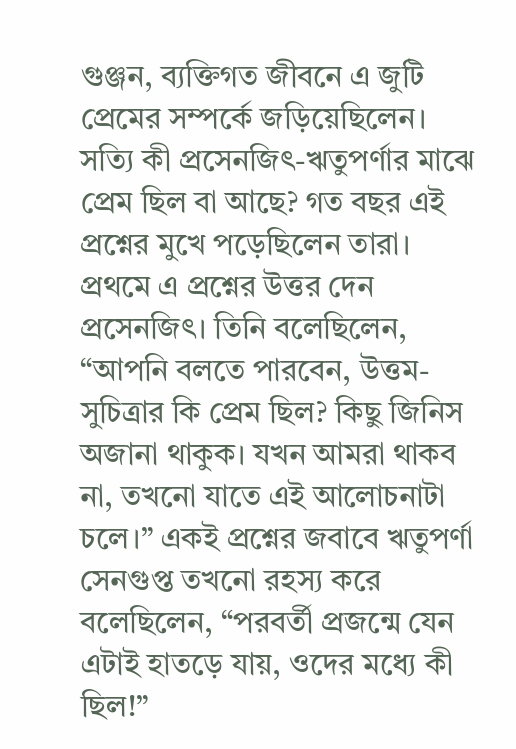গুঞ্জন, ব্যক্তিগত জীবনে এ জুটি প্রেমের সম্পর্কে জড়িয়েছিলেন। সত্যি কী প্রসেনজিৎ-ঋতুপর্ণার মাঝে প্রেম ছিল বা আছে? গত বছর এই প্রশ্নের মুখে পড়েছিলেন তারা। প্রথমে এ প্রশ্নের উত্তর দেন প্রসেনজিৎ। তিনি বলেছিলেন, “আপনি বলতে পারবেন, উত্তম-সুচিত্রার কি প্রেম ছিল? কিছু জিনিস অজানা থাকুক। যখন আমরা থাকব না, তখনো যাতে এই আলোচনাটা চলে।” একই প্রশ্নের জবাবে ঋতুপর্ণা সেনগুপ্ত তখনো রহস্য করে বলেছিলেন, “পরবর্তী প্রজন্মে যেন এটাই হাতড়ে যায়, ওদের মধ্যে কী ছিল!”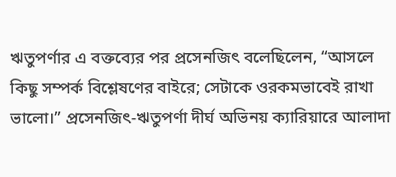ঋতুপর্ণার এ বক্তব্যের পর প্রসেনজিৎ বলেছিলেন, “আসলে কিছু সম্পর্ক বিশ্লেষণের বাইরে; সেটাকে ওরকমভাবেই রাখা ভালো।” প্রসেনজিৎ-ঋতুপর্ণা দীর্ঘ অভিনয় ক্যারিয়ারে আলাদা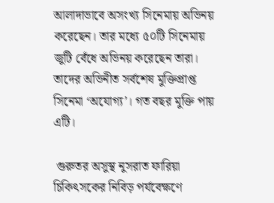আলাদাভাবে অসংখ্য সিনেমায় অভিনয় করেছেন। তার মধ্যে ৫০টি সিনেমায় জুটি বেঁধে অভিনয় করেছেন তারা। তাদের অভিনীত সর্বশেষ মুক্তিপ্রাপ্ত সিনেমা ‘অযোগ্য’। গত বছর মুক্তি পায় এটি।

 গুরুতর অসুস্থ নুসরাত ফারিয়া চিকিৎসকের নিবিড় পর্যবেক্ষণে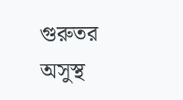গুরুতর অসুস্থ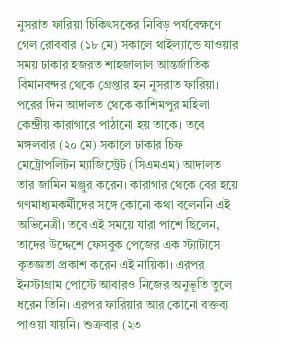নুসরাত ফারিয়া চিকিৎসকের নিবিড় পর্যবেক্ষণে গেল রোববার (১৮ মে) সকালে থাইল্যান্ডে যাওয়ার সময় ঢাকার হজরত শাহজালাল আন্তর্জাতিক বিমানবন্দর থেকে গ্রেপ্তার হন নুসরাত ফারিয়া। পরের দিন আদালত থেকে কাশিমপুর মহিলা কেন্দ্রীয় কারাগারে পাঠানো হয় তাকে। তবে মঙ্গলবার (২০ মে) সকালে ঢাকার চিফ মেট্রোপলিটন ম্যাজিস্ট্রেট (সিএমএম) আদালত তার জামিন মঞ্জুর করেন। কারাগার থেকে বের হয়ে গণমাধ্যমকর্মীদের সঙ্গে কোনো কথা বলেননি এই অভিনেত্রী। তবে এই সময়ে যারা পাশে ছিলেন, তাদের উদ্দেশে ফেসবুক পেজের এক স্ট্যাটাসে কৃতজ্ঞতা প্রকাশ করেন এই নায়িকা। এরপর ইনস্টাগ্রাম পোস্টে আবারও নিজের অনুভূতি তুলে ধরেন তিনি। এরপর ফারিয়ার আর কোনো বক্তব্য পাওয়া যায়নি। শুক্রবার (২৩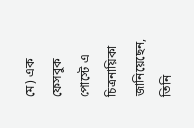মে) এক ফেসবুক পোস্টে এ চিত্রনায়িকা জানিয়েছেন, তিনি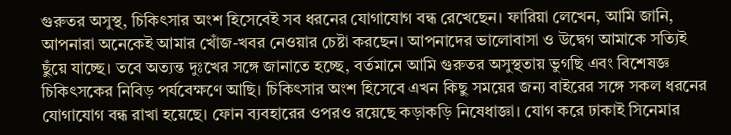গুরুতর অসুস্থ, চিকিৎসার অংশ হিসেবেই সব ধরনের যোগাযোগ বন্ধ রেখেছেন। ফারিয়া লেখেন, আমি জানি, আপনারা অনেকেই আমার খোঁজ-খবর নেওয়ার চেষ্টা করছেন। আপনাদের ভালোবাসা ও উদ্বেগ আমাকে সত্যিই ছুঁয়ে যাচ্ছে। তবে অত্যন্ত দুঃখের সঙ্গে জানাতে হচ্ছে, বর্তমানে আমি গুরুতর অসুস্থতায় ভুগছি এবং বিশেষজ্ঞ চিকিৎসকের নিবিড় পর্যবেক্ষণে আছি। চিকিৎসার অংশ হিসেবে এখন কিছু সময়ের জন্য বাইরের সঙ্গে সকল ধরনের যোগাযোগ বন্ধ রাখা হয়েছে। ফোন ব্যবহারের ওপরও রয়েছে কড়াকড়ি নিষেধাজ্ঞা। যোগ করে ঢাকাই সিনেমার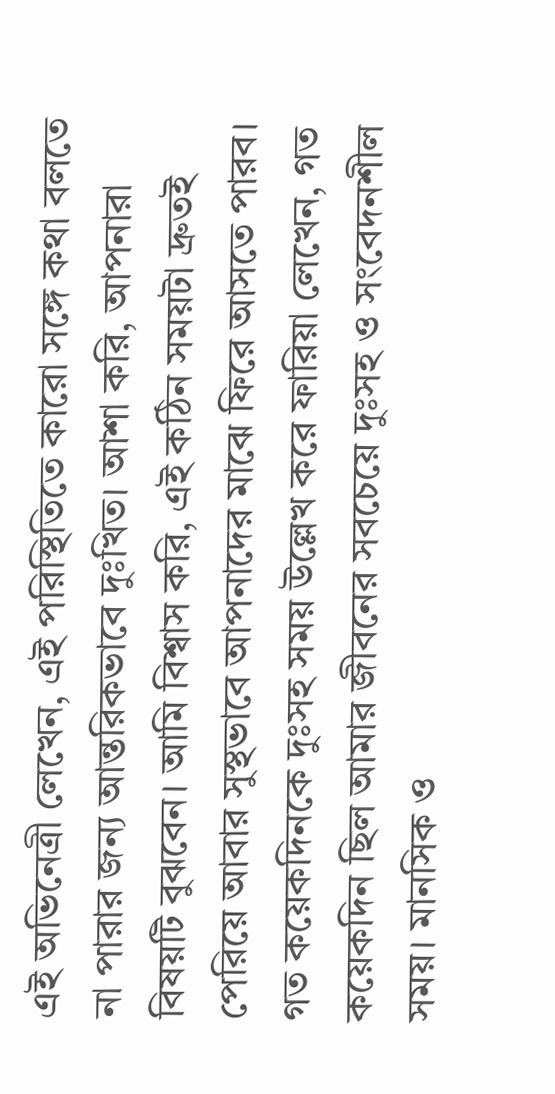এই অভিনেত্রী লেখেন, এই পরিস্থিতিতে কারো সঙ্গে কথা বলতে না পারার জন্য আন্তরিকভাবে দুঃখিত। আশা করি, আপনারা বিষয়টি বুঝবেন। আমি বিশ্বাস করি, এই কঠিন সময়টা দ্রুতই পেরিয়ে আবার সুস্থভাবে আপনাদের মাঝে ফিরে আসতে পারব। গত কয়েকদিনকে দুঃসহ সময় উল্লেখ করে ফারিয়া লেখেন, গত কয়েকদিন ছিল আমার জীবনের সবচেয়ে দুঃসহ ও সংবেদনশীল সময়। মানসিক ও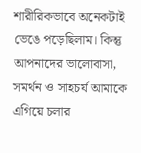শারীরিকভাবে অনেকটাই ভেঙে পড়েছিলাম। কিন্তু আপনাদের ভালোবাসা, সমর্থন ও সাহচর্য আমাকে এগিয়ে চলার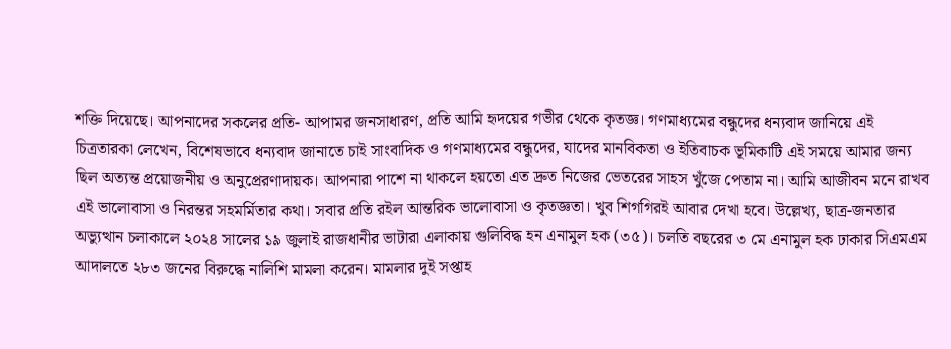শক্তি দিয়েছে। আপনাদের সকলের প্রতি- আপামর জনসাধারণ, প্রতি আমি হৃদয়ের গভীর থেকে কৃতজ্ঞ। গণমাধ্যমের বন্ধুদের ধন্যবাদ জানিয়ে এই চিত্রতারকা লেখেন, বিশেষভাবে ধন্যবাদ জানাতে চাই সাংবাদিক ও গণমাধ্যমের বন্ধুদের, যাদের মানবিকতা ও ইতিবাচক ভূমিকাটি এই সময়ে আমার জন্য ছিল অত্যন্ত প্রয়োজনীয় ও অনুপ্রেরণাদায়ক। আপনারা পাশে না থাকলে হয়তো এত দ্রুত নিজের ভেতরের সাহস খুঁজে পেতাম না। আমি আজীবন মনে রাখব এই ভালোবাসা ও নিরন্তর সহমর্মিতার কথা। সবার প্রতি রইল আন্তরিক ভালোবাসা ও কৃতজ্ঞতা। খুব শিগগিরই আবার দেখা হবে। উল্লেখ্য, ছাত্র-জনতার অভ্যুত্থান চলাকালে ২০২৪ সালের ১৯ জুলাই রাজধানীর ভাটারা এলাকায় গুলিবিদ্ধ হন এনামুল হক (৩৫)। চলতি বছরের ৩ মে এনামুল হক ঢাকার সিএমএম আদালতে ২৮৩ জনের বিরুদ্ধে নালিশি মামলা করেন। মামলার দুই সপ্তাহ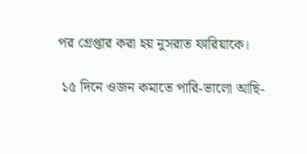পর গ্রেপ্তার করা হয় নুসরাত ফারিয়াকে।

 ১৫ দিনে ওজন কমাতে পারি-ভালো আছি-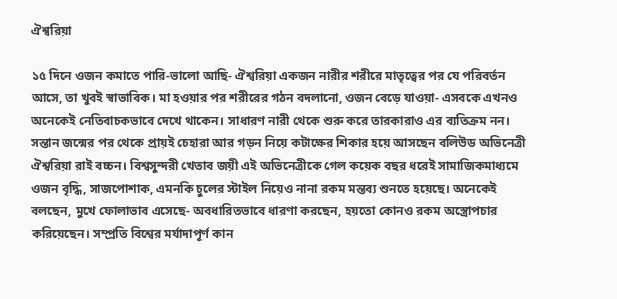ঐশ্বরিয়া

১৫ দিনে ওজন কমাতে পারি-ভালো আছি- ঐশ্বরিয়া একজন নারীর শরীরে মাতৃত্বের পর যে পরিবর্তন আসে, তা খুবই স্বাভাবিক। মা হওয়ার পর শরীরের গঠন বদলানো, ওজন বেড়ে যাওয়া- এসবকে এখনও অনেকেই নেতিবাচকভাবে দেখে থাকেন। সাধারণ নারী থেকে শুরু করে তারকারাও এর ব্যতিক্রম নন। সন্তান জন্মের পর থেকে প্রায়ই চেহারা আর গড়ন নিয়ে কটাক্ষের শিকার হয়ে আসছেন বলিউড অভিনেত্রী ঐশ্বরিয়া রাই বচ্চন। বিশ্বসুন্দরী খেতাব জয়ী এই অভিনেত্রীকে গেল কয়েক বছর ধরেই সামাজিকমাধ্যমে ওজন বৃদ্ধি, সাজপোশাক, এমনকি চুলের স্টাইল নিয়েও নানা রকম মন্তব্য শুনতে হয়েছে। অনেকেই বলছেন, মুখে ফোলাভাব এসেছে- অবধারিতভাবে ধারণা করছেন, হয়তো কোনও রকম অস্ত্রোপচার করিয়েছেন। সম্প্রতি বিশ্বের মর্যাদাপূর্ণ কান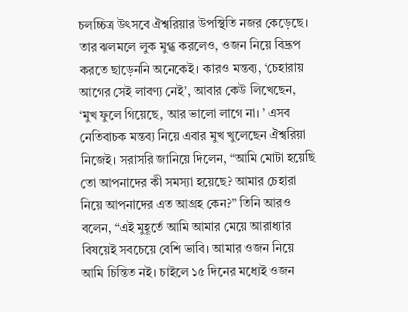চলচ্চিত্র উৎসবে ঐশ্বরিয়ার উপস্থিতি নজর কেড়েছে। তার ঝলমলে লুক মুগ্ধ করলেও, ওজন নিয়ে বিদ্রূপ করতে ছাড়েননি অনেকেই। কারও মন্তব্য, ‘চেহারায় আগের সেই লাবণ্য নেই’, আবার কেউ লিখেছেন, ‘মুখ ফুলে গিয়েছে, আর ভালো লাগে না। ’ এসব নেতিবাচক মন্তব্য নিয়ে এবার মুখ খুলেছেন ঐশ্বরিয়া নিজেই। সরাসরি জানিয়ে দিলেন, “আমি মোটা হয়েছি তো আপনাদের কী সমস্যা হয়েছে? আমার চেহারা নিয়ে আপনাদের এত আগ্রহ কেন?” তিনি আরও বলেন, “এই মুহূর্তে আমি আমার মেয়ে আরাধ্যার বিষয়েই সবচেয়ে বেশি ভাবি। আমার ওজন নিয়ে আমি চিন্তিত নই। চাইলে ১৫ দিনের মধ্যেই ওজন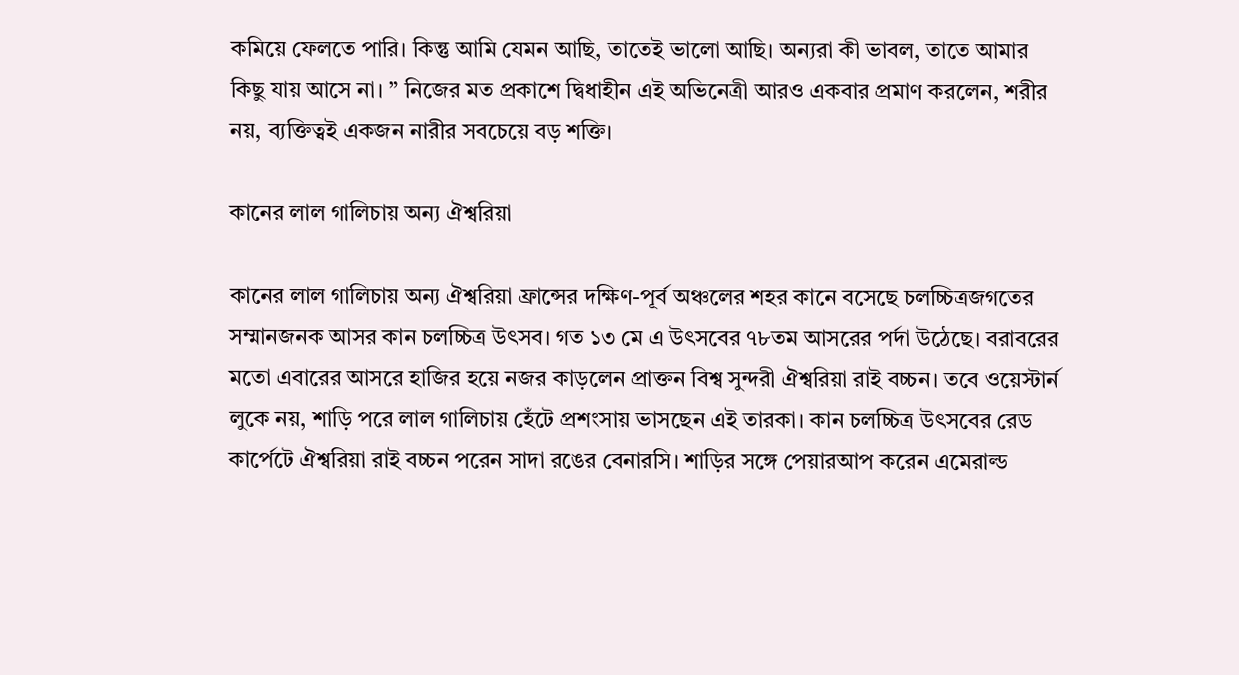কমিয়ে ফেলতে পারি। কিন্তু আমি যেমন আছি, তাতেই ভালো আছি। অন্যরা কী ভাবল, তাতে আমার কিছু যায় আসে না। ” নিজের মত প্রকাশে দ্বিধাহীন এই অভিনেত্রী আরও একবার প্রমাণ করলেন, শরীর নয়, ব্যক্তিত্বই একজন নারীর সবচেয়ে বড় শক্তি।

কানের লাল গালিচায় অন্য ঐশ্বরিয়া

কানের লাল গালিচায় অন্য ঐশ্বরিয়া ফ্রান্সের দক্ষিণ-পূর্ব অঞ্চলের শহর কানে বসেছে চলচ্চিত্রজগতের সম্মানজনক আসর কান চলচ্চিত্র উৎসব। গত ১৩ মে এ উৎসবের ৭৮তম আসরের পর্দা উঠেছে। বরাবরের মতো এবারের আসরে হাজির হয়ে নজর কাড়লেন প্রাক্তন বিশ্ব সুন্দরী ঐশ্বরিয়া রাই বচ্চন। তবে ওয়েস্টার্ন লুকে নয়, শাড়ি পরে লাল গালিচায় হেঁটে প্রশংসায় ভাসছেন এই তারকা। কান চলচ্চিত্র উৎসবের রেড কার্পেটে ঐশ্বরিয়া রাই বচ্চন পরেন সাদা রঙের বেনারসি। শাড়ির সঙ্গে পেয়ারআপ করেন এমেরাল্ড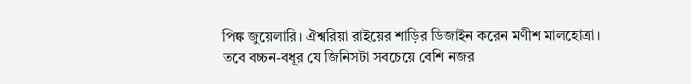পিঙ্ক জুয়েলারি। ঐশ্বরিয়া রাইয়ের শাড়ির ডিজাইন করেন মণীশ মালহোত্রা। তবে বচ্চন-বধূর যে জিনিসটা সবচেয়ে বেশি নজর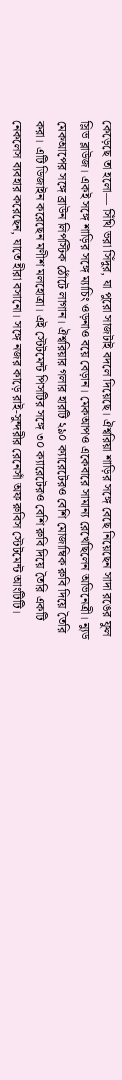কেড়েছে তা হলো— সিঁথি ভরা সিঁদুর, যা পুরো সাজটাই বদলে দিয়েছে। ঐশ্বরিয়া শাড়ির সঙ্গে বেছে নিয়েছেন সাদা রঙের ফুল স্লিভ ব্লাউজ। একই সঙ্গে শাড়ির সঙ্গে ম্যাচিং ওড়নাও বয়ে বেড়ান। মেকআপও একেবারে সামান্য রেখেছিলেন অভিনেত্রী। ন্যুড মেকআপের সঙ্গে ব্রাউন লিপস্টিক ঠোঁটে লাগান। ঐশ্বরিয়ার গলার হারটি ২৯০ ক্যারেটেরও বেশি মোজাম্বিক রুবি দিয়ে তৈরি করা। এটি ডিজাইন করেছেন মণীশ মলহোত্রা। এই স্টেটমেন্ট পিসটির সঙ্গে ৩০ ক্যারেটেরও বেশি রুবি দিয়ে তৈরি একটি নেকলেস ব্যবহার করেছেন, যাতে হীরা বসানো। সঙ্গে নজর কাড়ে রাই-সুন্দরীর রেনেসাঁ অফ রুবিস স্টেটমেন্ট আংটিটি।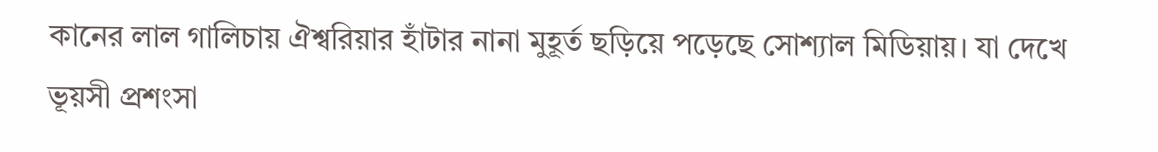কানের লাল গালিচায় ঐশ্বরিয়ার হাঁটার নানা মুহূর্ত ছড়িয়ে পড়েছে সোশ্যাল মিডিয়ায়। যা দেখে ভূয়সী প্রশংসা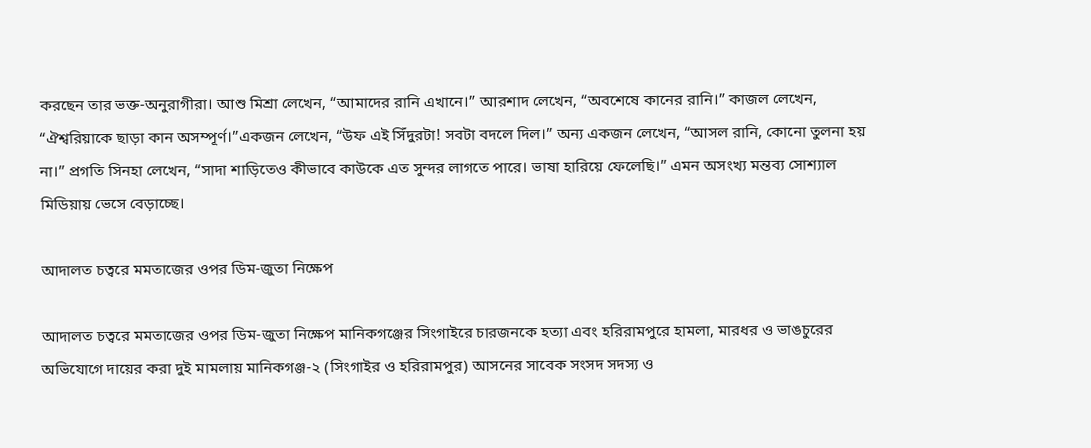করছেন তার ভক্ত-অনুরাগীরা। আশু মিশ্রা লেখেন, “আমাদের রানি এখানে।” আরশাদ লেখেন, “অবশেষে কানের রানি।” কাজল লেখেন, “ঐশ্বরিয়াকে ছাড়া কান অসম্পূর্ণ।”একজন লেখেন, “উফ এই সিঁদুরটা! সবটা বদলে দিল।” অন্য একজন লেখেন, “আসল রানি, কোনো তুলনা হয় না।” প্রগতি সিনহা লেখেন, “সাদা শাড়িতেও কীভাবে কাউকে এত সুন্দর লাগতে পারে। ভাষা হারিয়ে ফেলেছি।” এমন অসংখ্য মন্তব্য সোশ্যাল মিডিয়ায় ভেসে বেড়াচ্ছে।

আদালত চত্বরে মমতাজের ওপর ডিম-জুতা নিক্ষেপ

আদালত চত্বরে মমতাজের ওপর ডিম-জুতা নিক্ষেপ মানিকগঞ্জের সিংগাইরে চারজনকে হত্যা এবং হরিরামপুরে হামলা, মারধর ও ভাঙচুরের অভিযোগে দায়ের করা দুই মামলায় মানিকগঞ্জ-২ (সিংগাইর ও হরিরামপুর) আসনের সাবেক সংসদ সদস্য ও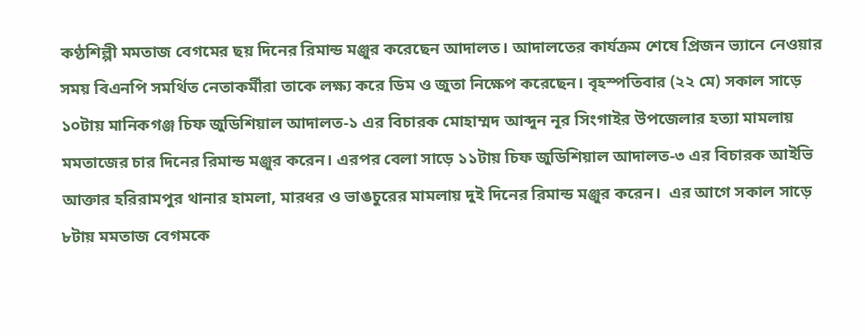কণ্ঠশিল্পী মমতাজ বেগমের ছয় দিনের রিমান্ড মঞ্জুর করেছেন আদালত। আদালতের কার্যক্রম শেষে প্রিজন ভ্যানে নেওয়ার সময় বিএনপি সমর্থিত নেতাকর্মীরা তাকে লক্ষ্য করে ডিম ও জুতা নিক্ষেপ করেছেন। বৃহস্পতিবার (২২ মে) সকাল সাড়ে ১০টায় মানিকগঞ্জ চিফ জুডিশিয়াল আদালত-১ এর বিচারক মোহাম্মদ আব্দুন নূর সিংগাইর উপজেলার হত্যা মামলায় মমতাজের চার দিনের রিমান্ড মঞ্জুর করেন। এরপর বেলা সাড়ে ১১টায় চিফ জুডিশিয়াল আদালত-৩ এর বিচারক আইভি আক্তার হরিরামপুর থানার হামলা, মারধর ও ভাঙচুরের মামলায় দুই দিনের রিমান্ড মঞ্জুর করেন।  এর আগে সকাল সাড়ে ৮টায় মমতাজ বেগমকে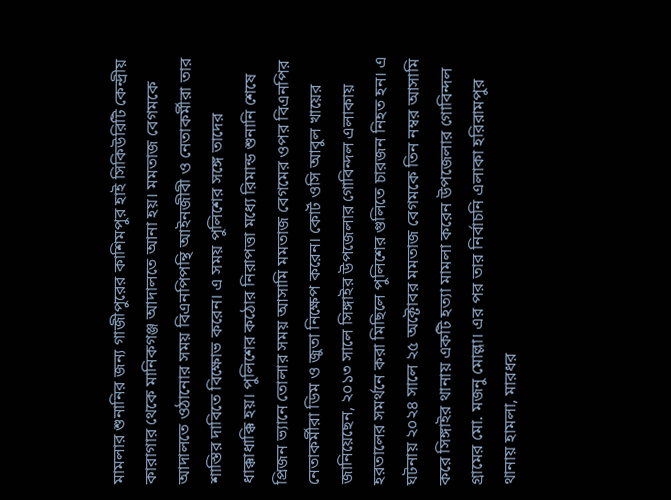মামলার শুনানির জন্য গাজীপুরের কাশিমপুর হাই সিকিউরিটি কেন্দ্রীয় কারাগার থেকে মানিকগঞ্জ আদালতে আনা হয়। মমতাজ বেগমকে আদালতে ওঠানোর সময় বিএনপিপন্থি আইনজীবী ও নেতাকর্মীরা তার শাস্তির দাবিতে বিক্ষোভ করেন। এ সময় পুলিশের সঙ্গে তাদের ধাক্কাধাক্কি হয়। পুলিশের কঠোর নিরাপত্তা মধ্যে রিমান্ড শুনানি শেষে প্রিজন ভ্যানে তোলার সময় আসামি মমতাজ বেগমের ওপর বিএনপির নেতাকর্মীরা ডিম ও জুতা নিক্ষেপ করেন। কোর্ট ওসি আবুল খায়ের জানিয়েছেন, ২০১৩ সালে সিঙ্গাইর উপজেলার গোবিন্দল এলাকায় হরতালের সমর্থনে করা মিছিলে পুলিশের গুলিতে চারজন নিহত হন। এ ঘটনায় ২০২৪ সালে ২৫ অক্টোবর মমতাজ বেগমকে তিন নম্বর আসামি করে সিঙ্গাইর থানায় একটি হত্যা মামলা করেন উপজেলার গোবিন্দল গ্রামের মো. মজনু মোল্লা। এর পর তার নির্বাচনি এলাকা হরিরামপুর থানায় হামলা, মারধর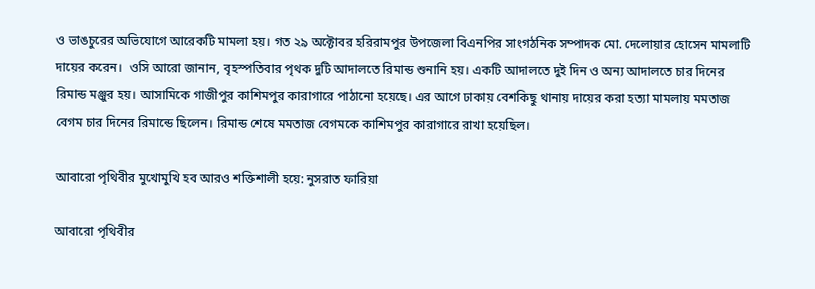ও ভাঙচুরের অভিযোগে আরেকটি মামলা হয়। গত ২৯ অক্টোবর হরিরামপুর উপজেলা বিএনপির সাংগঠনিক সম্পাদক মো. দেলোয়ার হোসেন মামলাটি দায়ের করেন।  ওসি আরো জানান, বৃহস্পতিবার পৃথক দুটি আদালতে রিমান্ড শুনানি হয়। একটি আদালতে দুই দিন ও অন্য আদালতে চার দিনের রিমান্ড মঞ্জুর হয়। আসামিকে গাজীপুর কাশিমপুর কারাগারে পাঠানো হয়েছে। এর আগে ঢাকায় বেশকিছু থানায় দায়ের করা হত্যা মামলায় মমতাজ বেগম চার দিনের রিমান্ডে ছিলেন। রিমান্ড শেষে মমতাজ বেগমকে কাশিমপুর কারাগারে রাখা হয়েছিল।

আবারো পৃথিবীর মুখোমুখি হব আরও শক্তিশালী হয়ে: নুসরাত ফারিয়া

আবারো পৃথিবীর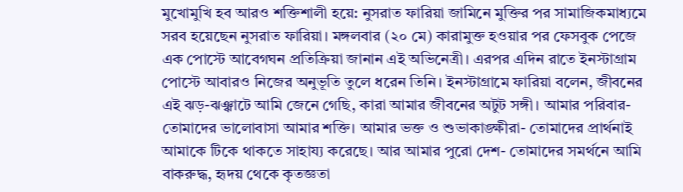মুখোমুখি হব আরও শক্তিশালী হয়ে: নুসরাত ফারিয়া জামিনে মুক্তির পর সামাজিকমাধ্যমে সরব হয়েছেন নুসরাত ফারিয়া। মঙ্গলবার (২০ মে) কারামুক্ত হওয়ার পর ফেসবুক পেজে এক পোস্টে আবেগঘন প্রতিক্রিয়া জানান এই অভিনেত্রী। এরপর এদিন রাতে ইনস্টাগ্রাম পোস্টে আবারও নিজের অনুভূতি তুলে ধরেন তিনি। ইনস্টাগ্রামে ফারিয়া বলেন, জীবনের এই ঝড়-ঝঞ্ঝাটে আমি জেনে গেছি, কারা আমার জীবনের অটুট সঙ্গী। আমার পরিবার- তোমাদের ভালোবাসা আমার শক্তি। আমার ভক্ত ও শুভাকাঙ্ক্ষীরা- তোমাদের প্রার্থনাই আমাকে টিকে থাকতে সাহায্য করেছে। আর আমার পুরো দেশ- তোমাদের সমর্থনে আমি বাকরুদ্ধ, হৃদয় থেকে কৃতজ্ঞতা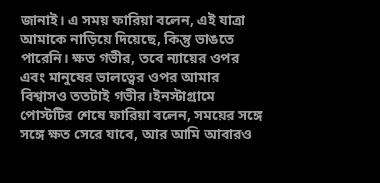জানাই। এ সময় ফারিয়া বলেন, এই যাত্রা আমাকে নাড়িয়ে দিয়েছে, কিন্তু ভাঙতে পারেনি। ক্ষত গভীর, তবে ন্যায়ের ওপর এবং মানুষের ভালত্বের ওপর আমার বিশ্বাসও ততটাই গভীর।ইনস্টাগ্রামে পোস্টটির শেষে ফারিয়া বলেন, সময়ের সঙ্গে সঙ্গে ক্ষত সেরে যাবে, আর আমি আবারও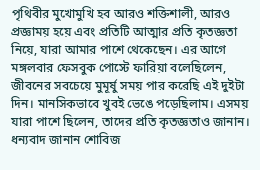পৃথিবীর মুখোমুখি হব আরও শক্তিশালী, আরও প্রজ্ঞাময় হয়ে এবং প্রতিটি আত্মার প্রতি কৃতজ্ঞতা নিয়ে, যারা আমার পাশে থেকেছেন। এর আগে মঙ্গলবার ফেসবুক পোস্টে ফারিয়া বলেছিলেন, জীবনের সবচেয়ে মুমূর্ষু সময় পার করেছি এই দুইটা দিন। মানসিকভাবে খুবই ভেঙে পড়েছিলাম। এসময় যারা পাশে ছিলেন, তাদের প্রতি কৃতজ্ঞতাও জানান। ধন্যবাদ জানান শোবিজ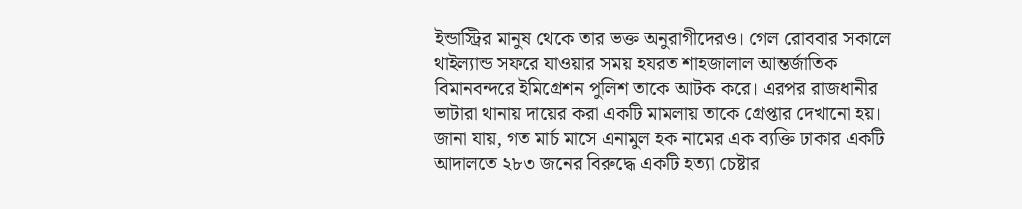ইন্ডাস্ট্রির মানুষ থেকে তার ভক্ত অনুরাগীদেরও। গেল রোববার সকালে থাইল্যান্ড সফরে যাওয়ার সময় হযরত শাহজালাল আন্তর্জাতিক বিমানবন্দরে ইমিগ্রেশন পুলিশ তাকে আটক করে। এরপর রাজধানীর ভাটারা থানায় দায়ের করা একটি মামলায় তাকে গ্রেপ্তার দেখানো হয়। জানা যায়, গত মার্চ মাসে এনামুল হক নামের এক ব্যক্তি ঢাকার একটি আদালতে ২৮৩ জনের বিরুদ্ধে একটি হত্যা চেষ্টার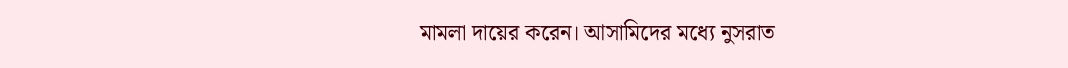মামলা দায়ের করেন। আসামিদের মধ্যে নুসরাত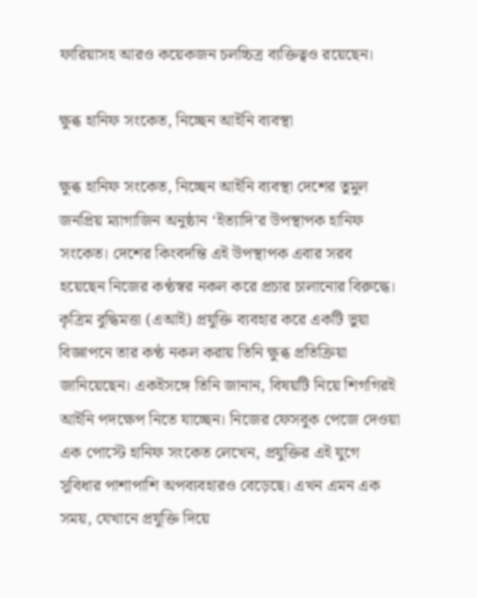ফারিয়াসহ আরও কয়েকজন চলচ্চিত্র ব্যক্তিত্বও রয়েছেন।

ক্ষুব্ধ হানিফ সংকেত, নিচ্ছেন আইনি ব্যবস্থা

ক্ষুব্ধ হানিফ সংকেত, নিচ্ছেন আইনি ব্যবস্থা দেশের তুমুল জনপ্রিয় ম্যাগাজিন অনুষ্ঠান ‘ইত্যাদি’র উপস্থাপক হানিফ সংকেত। দেশের কিংবদন্তি এই উপস্থাপক এবার সরব হয়েছেন নিজের কণ্ঠস্বর নকল করে প্রচার চালানোর বিরুদ্ধে। কৃত্রিম বুদ্ধিমত্তা (এআই) প্রযুক্তি ব্যবহার করে একটি ভুয়া বিজ্ঞাপনে তার কণ্ঠ নকল করায় তিনি ক্ষুব্ধ প্রতিক্রিয়া জানিয়েছেন। একইসঙ্গে তিনি জানান, বিষয়টি নিয়ে শিগগিরই আইনি পদক্ষেপ নিতে যাচ্ছেন। নিজের ফেসবুক পেজে দেওয়া এক পোস্টে হানিফ সংকেত লেখেন, প্রযুক্তির এই যুগে সুবিধার পাশাপাশি অপব্যবহারও বেড়েছে। এখন এমন এক সময়, যেখানে প্রযুক্তি দিয়ে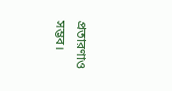প্রতারণাও সম্ভব।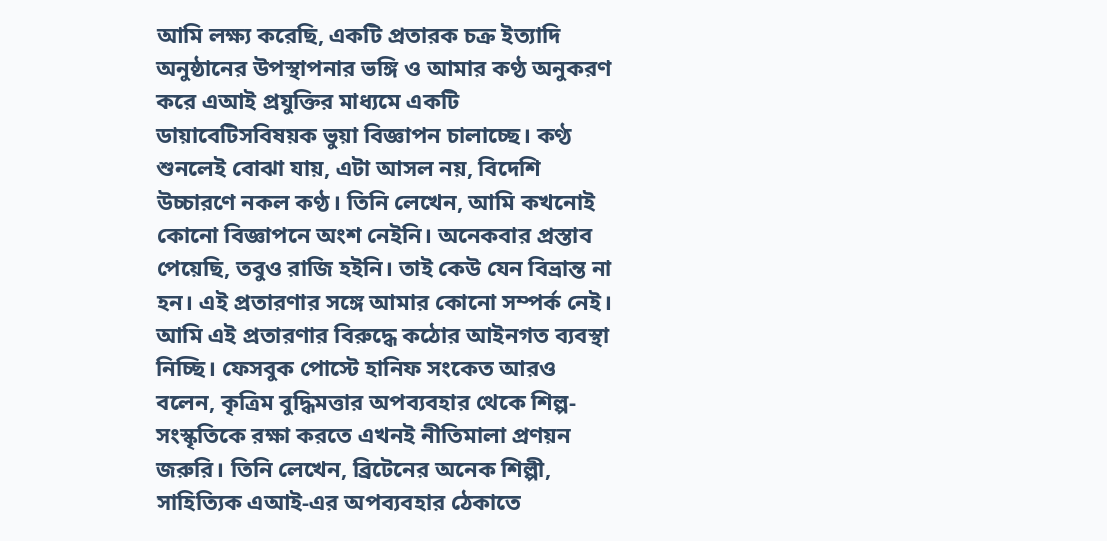আমি লক্ষ্য করেছি, একটি প্রতারক চক্র ইত্যাদি অনুষ্ঠানের উপস্থাপনার ভঙ্গি ও আমার কণ্ঠ অনুকরণ করে এআই প্রযুক্তির মাধ্যমে একটি ডায়াবেটিসবিষয়ক ভুয়া বিজ্ঞাপন চালাচ্ছে। কণ্ঠ শুনলেই বোঝা যায়, এটা আসল নয়, বিদেশি উচ্চারণে নকল কণ্ঠ। তিনি লেখেন, আমি কখনোই কোনো বিজ্ঞাপনে অংশ নেইনি। অনেকবার প্রস্তাব পেয়েছি, তবুও রাজি হইনি। তাই কেউ যেন বিভ্রান্ত না হন। এই প্রতারণার সঙ্গে আমার কোনো সম্পর্ক নেই। আমি এই প্রতারণার বিরুদ্ধে কঠোর আইনগত ব্যবস্থা নিচ্ছি। ফেসবুক পোস্টে হানিফ সংকেত আরও বলেন, কৃত্রিম বুদ্ধিমত্তার অপব্যবহার থেকে শিল্প-সংস্কৃতিকে রক্ষা করতে এখনই নীতিমালা প্রণয়ন জরুরি। তিনি লেখেন, ব্রিটেনের অনেক শিল্পী, সাহিত্যিক এআই-এর অপব্যবহার ঠেকাতে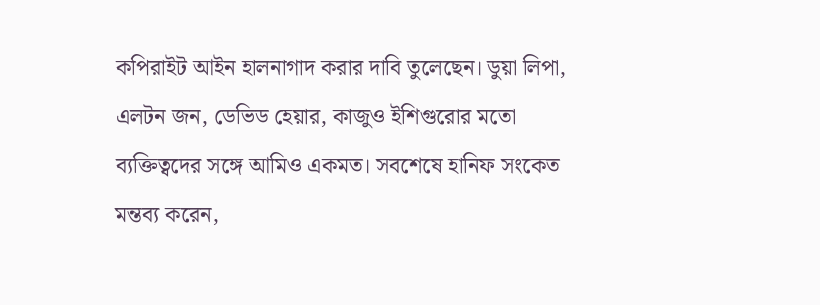কপিরাইট আইন হালনাগাদ করার দাবি তুলেছেন। ডুয়া লিপা, এলটন জন, ডেভিড হেয়ার, কাজুও ইশিগুরোর মতো ব্যক্তিত্বদের সঙ্গে আমিও একমত। সবশেষে হানিফ সংকেত মন্তব্য করেন,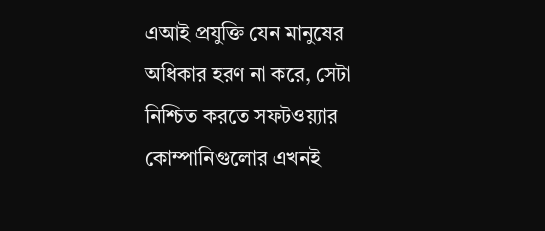এআই প্রযুক্তি যেন মানুষের অধিকার হরণ না করে, সেটা নিশ্চিত করতে সফটওয়্যার কোম্পানিগুলোর এখনই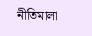নীতিমালা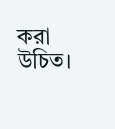করা উচিত।